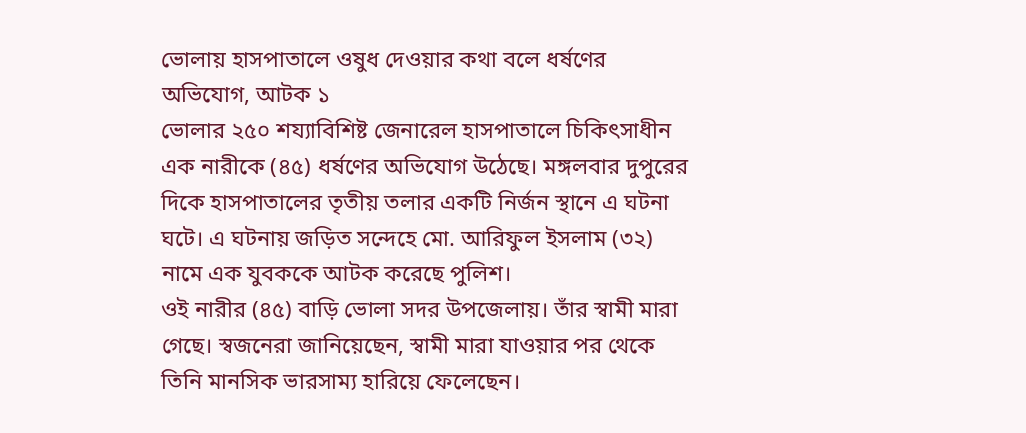ভোলায় হাসপাতালে ওষুধ দেওয়ার কথা বলে ধর্ষণের অভিযোগ, আটক ১
ভোলার ২৫০ শয্যাবিশিষ্ট জেনারেল হাসপাতালে চিকিৎসাধীন এক নারীকে (৪৫) ধর্ষণের অভিযোগ উঠেছে। মঙ্গলবার দুপুরের দিকে হাসপাতালের তৃতীয় তলার একটি নির্জন স্থানে এ ঘটনা ঘটে। এ ঘটনায় জড়িত সন্দেহে মো. আরিফুল ইসলাম (৩২) নামে এক যুবককে আটক করেছে পুলিশ।
ওই নারীর (৪৫) বাড়ি ভোলা সদর উপজেলায়। তাঁর স্বামী মারা গেছে। স্বজনেরা জানিয়েছেন, স্বামী মারা যাওয়ার পর থেকে তিনি মানসিক ভারসাম্য হারিয়ে ফেলেছেন।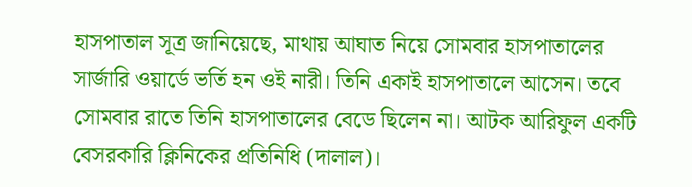হাসপাতাল সূত্র জানিয়েছে, মাথায় আঘাত নিয়ে সোমবার হাসপাতালের সার্জারি ওয়ার্ডে ভর্তি হন ওই নারী। তিনি একাই হাসপাতালে আসেন। তবে সোমবার রাতে তিনি হাসপাতালের বেডে ছিলেন না। আটক আরিফুল একটি বেসরকারি ক্লিনিকের প্রতিনিধি (দালাল)।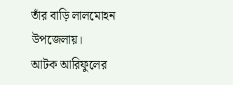তাঁর বাড়ি লালমোহন উপজেলায়।
আটক আরিফুলের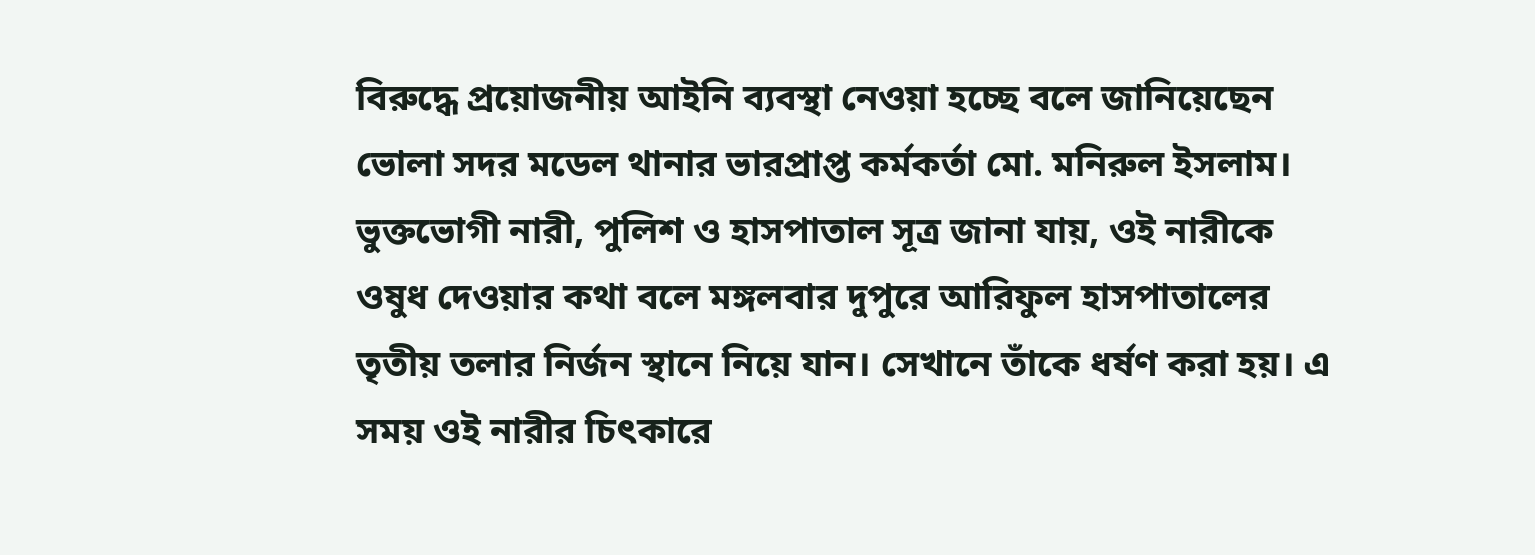বিরুদ্ধে প্রয়োজনীয় আইনি ব্যবস্থা নেওয়া হচ্ছে বলে জানিয়েছেন ভোলা সদর মডেল থানার ভারপ্রাপ্ত কর্মকর্তা মো. মনিরুল ইসলাম।
ভুক্তভোগী নারী, পুলিশ ও হাসপাতাল সূত্র জানা যায়, ওই নারীকে ওষুধ দেওয়ার কথা বলে মঙ্গলবার দুপুরে আরিফুল হাসপাতালের তৃতীয় তলার নির্জন স্থানে নিয়ে যান। সেখানে তাঁকে ধর্ষণ করা হয়। এ সময় ওই নারীর চিৎকারে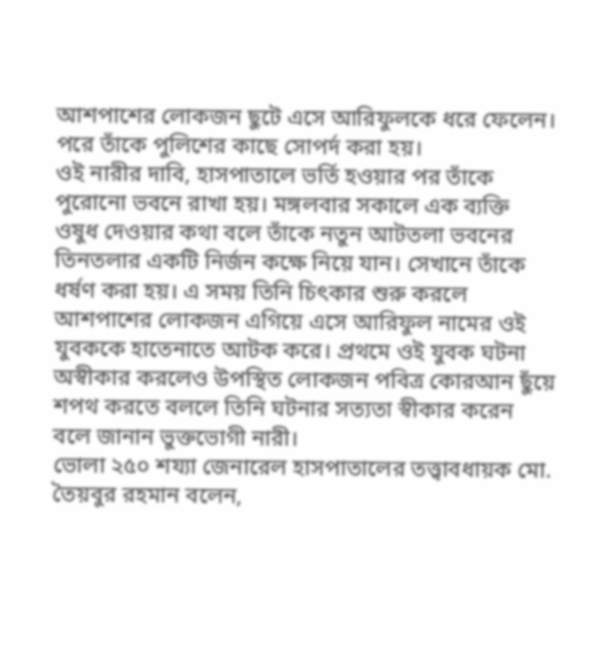আশপাশের লোকজন ছুটে এসে আরিফুলকে ধরে ফেলেন। পরে তাঁকে পুলিশের কাছে সোপর্দ করা হয়।
ওই নারীর দাবি, হাসপাতালে ভর্তি হওয়ার পর তাঁকে পুরোনো ভবনে রাখা হয়। মঙ্গলবার সকালে এক ব্যক্তি ওষুধ দেওয়ার কথা বলে তাঁকে নতুন আটতলা ভবনের তিনতলার একটি নির্জন কক্ষে নিয়ে যান। সেখানে তাঁকে ধর্ষণ করা হয়। এ সময় তিনি চিৎকার শুরু করলে আশপাশের লোকজন এগিয়ে এসে আরিফুল নামের ওই যুবককে হাতেনাতে আটক করে। প্রথমে ওই যুবক ঘটনা অস্বীকার করলেও উপস্থিত লোকজন পবিত্র কোরআন ছুঁয়ে শপথ করতে বললে তিনি ঘটনার সত্যতা স্বীকার করেন বলে জানান ভুক্তভোগী নারী।
ভোলা ২৫০ শয্যা জেনারেল হাসপাতালের তত্ত্বাবধায়ক মো. তৈয়বুর রহমান বলেন,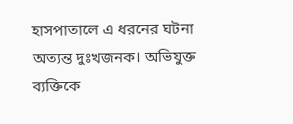হাসপাতালে এ ধরনের ঘটনা অত্যন্ত দুঃখজনক। অভিযুক্ত ব্যক্তিকে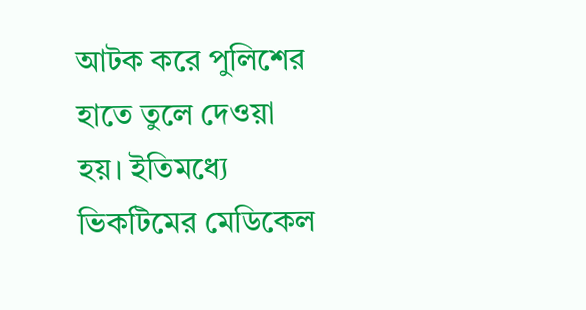আটক করে পুলিশের হাতে তুলে দেওয়া হয়। ইতিমধ্যে ভিকটিমের মেডিকেল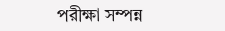পরীক্ষা সম্পন্ন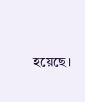হয়েছে।